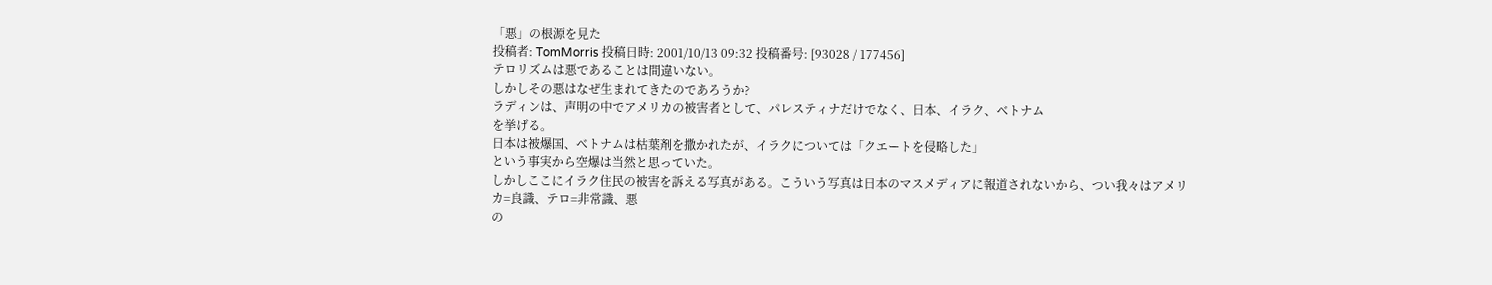「悪」の根源を見た
投稿者: TomMorris 投稿日時: 2001/10/13 09:32 投稿番号: [93028 / 177456]
テロリズムは悪であることは間違いない。
しかしその悪はなぜ生まれてきたのであろうか?
ラディンは、声明の中でアメリカの被害者として、パレスティナだけでなく、日本、イラク、ベトナム
を挙げる。
日本は被爆国、ベトナムは枯葉剤を撒かれたが、イラクについては「クエートを侵略した」
という事実から空爆は当然と思っていた。
しかしここにイラク住民の被害を訴える写真がある。こういう写真は日本のマスメディアに報道されないから、つい我々はアメリカ=良識、テロ=非常識、悪
の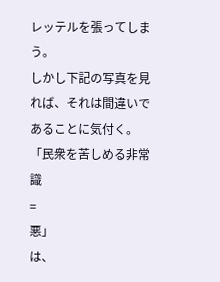レッテルを張ってしまう。
しかし下記の写真を見れば、それは間違いであることに気付く。
「民衆を苦しめる非常識
=
悪」
は、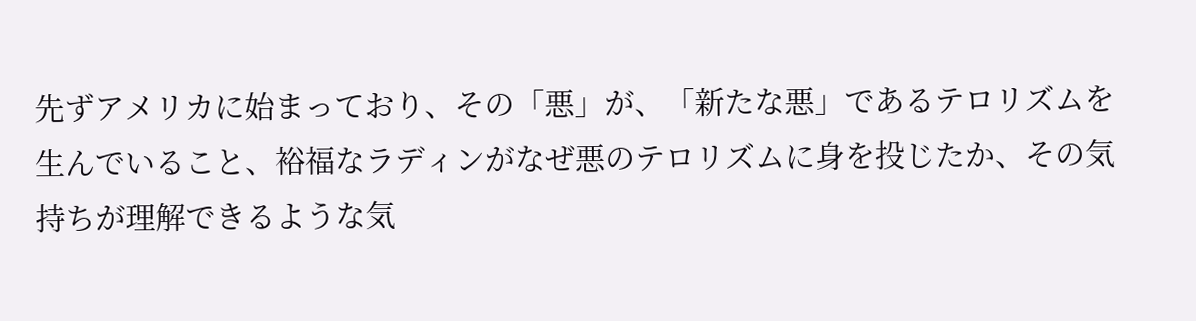先ずアメリカに始まっており、その「悪」が、「新たな悪」であるテロリズムを生んでいること、裕福なラディンがなぜ悪のテロリズムに身を投じたか、その気持ちが理解できるような気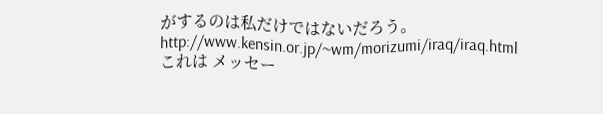がするのは私だけではないだろう。
http://www.kensin.or.jp/~wm/morizumi/iraq/iraq.html
これは メッセー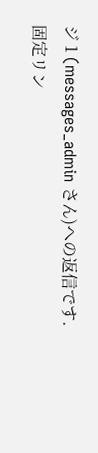ジ 1 (messages_admin さん)への返信です.
固定リン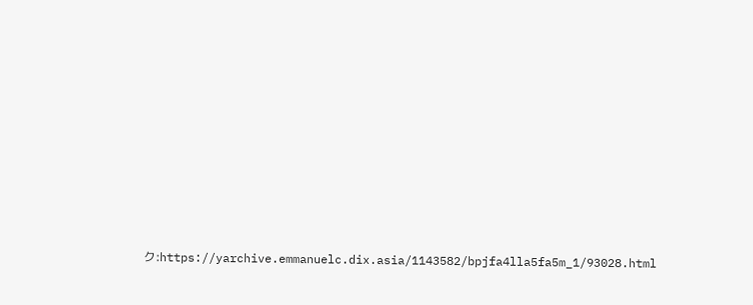ク:https://yarchive.emmanuelc.dix.asia/1143582/bpjfa4lla5fa5m_1/93028.html